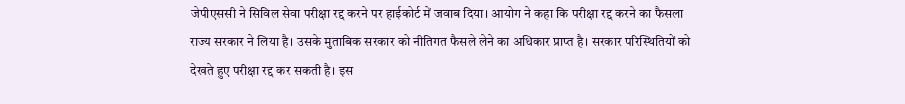जेपीएससी ने सिविल सेवा परीक्षा रद्द करने पर हाईकोर्ट में जवाब दिया। आयोग ने कहा कि परीक्षा रद्द करने का फैसला राज्य सरकार ने लिया है। उसके मुताबिक सरकार को नीतिगत फैसले लेने का अधिकार प्राप्त है। सरकार परिस्थितियों को देखते हुए परीक्षा रद्द कर सकती है। इस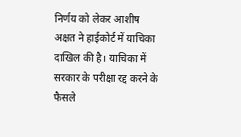निर्णय को लेकर आशीष अक्षत ने हाईकोर्ट में याचिका दाखिल की है। याचिका में सरकार के परीक्षा रद्द करने के फैसले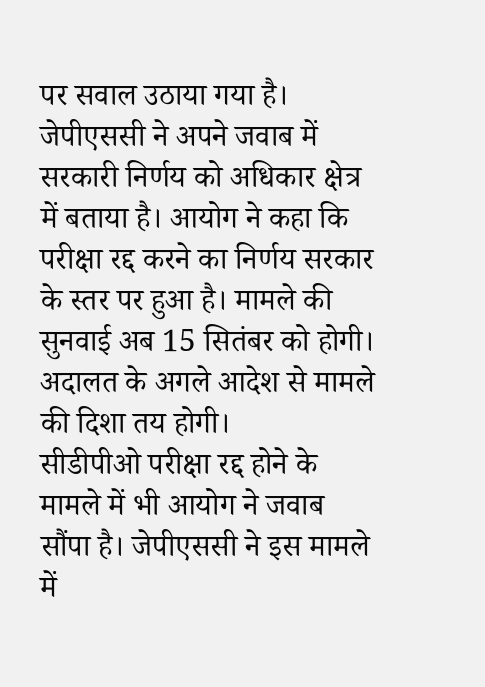पर सवाल उठाया गया है। जेपीएससी ने अपने जवाब में सरकारी निर्णय को अधिकार क्षेत्र में बताया है। आयोग ने कहा कि परीक्षा रद्द करने का निर्णय सरकार के स्तर पर हुआ है। मामले की सुनवाई अब 15 सितंबर को होगी। अदालत के अगले आदेश से मामले की दिशा तय होगी।
सीडीपीओ परीक्षा रद्द होने के मामले में भी आयोग ने जवाब सौंपा है। जेपीएससी ने इस मामले में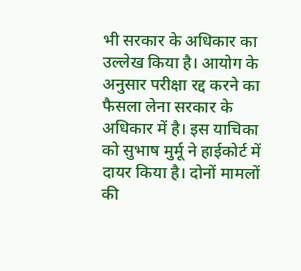भी सरकार के अधिकार का उल्लेख किया है। आयोग के अनुसार परीक्षा रद्द करने का फैसला लेना सरकार के अधिकार में है। इस याचिका को सुभाष मुर्मू ने हाईकोर्ट में दायर किया है। दोनों मामलों की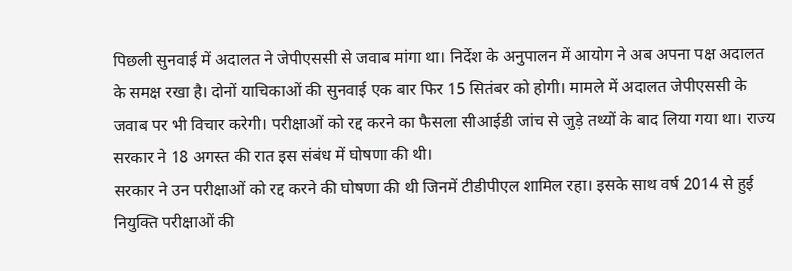पिछली सुनवाई में अदालत ने जेपीएससी से जवाब मांगा था। निर्देश के अनुपालन में आयोग ने अब अपना पक्ष अदालत के समक्ष रखा है। दोनों याचिकाओं की सुनवाई एक बार फिर 15 सितंबर को होगी। मामले में अदालत जेपीएससी के जवाब पर भी विचार करेगी। परीक्षाओं को रद्द करने का फैसला सीआईडी जांच से जुड़े तथ्यों के बाद लिया गया था। राज्य सरकार ने 18 अगस्त की रात इस संबंध में घोषणा की थी।
सरकार ने उन परीक्षाओं को रद्द करने की घोषणा की थी जिनमें टीडीपीएल शामिल रहा। इसके साथ वर्ष 2014 से हुई नियुक्ति परीक्षाओं की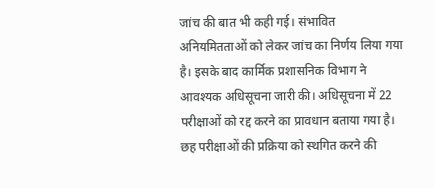जांच की बात भी कही गई। संभावित अनियमितताओं को लेकर जांच का निर्णय लिया गया है। इसके बाद कार्मिक प्रशासनिक विभाग ने आवश्यक अधिसूचना जारी की। अधिसूचना में 22 परीक्षाओं को रद्द करने का प्रावधान बताया गया है। छह परीक्षाओं की प्रक्रिया को स्थगित करने की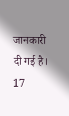जानकारी दी गई है। 17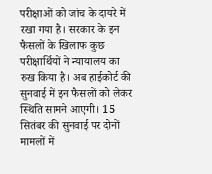परीक्षाओं को जांच के दायरे में रखा गया है। सरकार के इन फैसलों के खिलाफ कुछ परीक्षार्थियों ने न्यायालय का रुख किया है। अब हाईकोर्ट की सुनवाई में इन फैसलों को लेकर स्थिति सामने आएगी। 15 सितंबर की सुनवाई पर दोनों मामलों में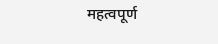महत्वपूर्ण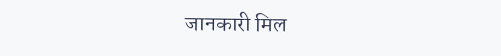जानकारी मिल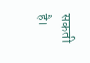सकती है।